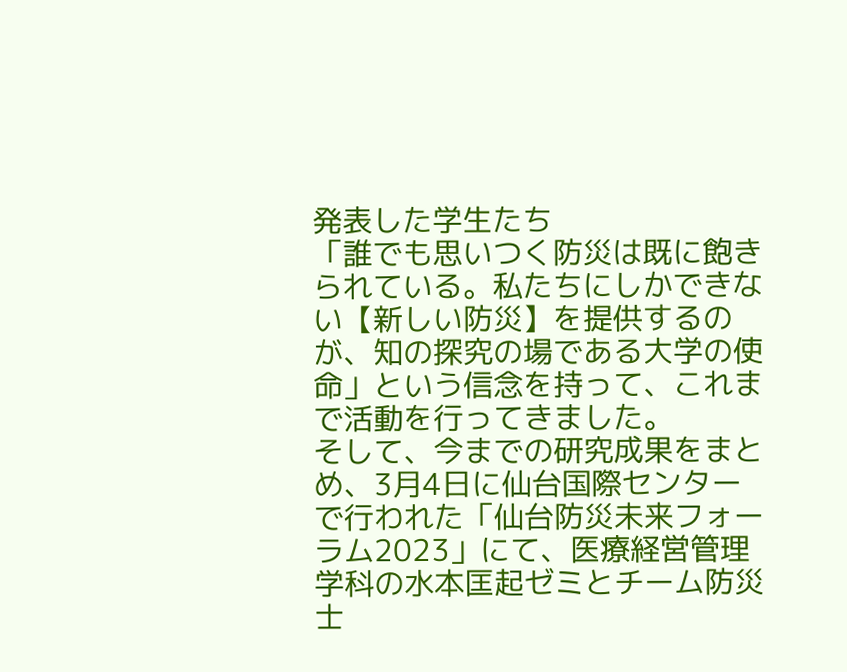発表した学生たち
「誰でも思いつく防災は既に飽きられている。私たちにしかできない【新しい防災】を提供するのが、知の探究の場である大学の使命」という信念を持って、これまで活動を行ってきました。
そして、今までの研究成果をまとめ、3月4日に仙台国際センターで行われた「仙台防災未来フォーラム2023」にて、医療経営管理学科の水本匡起ゼミとチーム防災士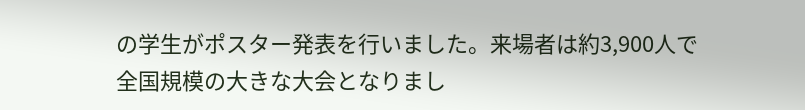の学生がポスター発表を行いました。来場者は約3,900人で全国規模の大きな大会となりまし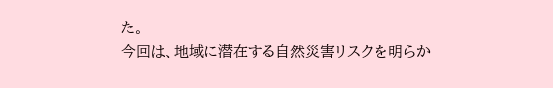た。
今回は、地域に潜在する自然災害リスクを明らか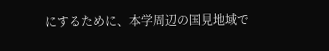にするために、本学周辺の国見地域で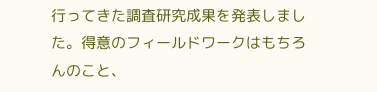行ってきた調査研究成果を発表しました。得意のフィールドワークはもちろんのこと、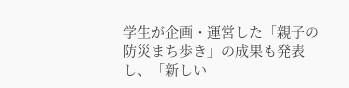学生が企画・運営した「親子の防災まち歩き」の成果も発表し、「新しい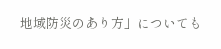地域防災のあり方」についても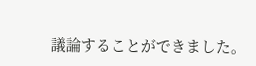議論することができました。